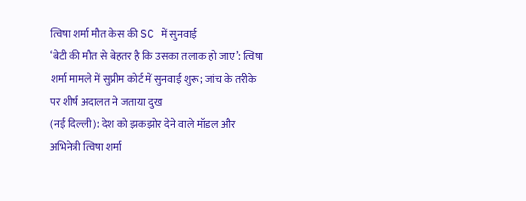त्विषा शर्मा मौत केस की SC में सुनवाई
‘बेटी की मौत से बेहतर है कि उसका तलाक हो जाए’: त्विषा शर्मा मामले में सुप्रीम कोर्ट में सुनवाई शुरू; जांच के तरीके पर शीर्ष अदालत ने जताया दुख
(नई दिल्ली): देश को झकझोर देने वाले मॉडल और अभिनेत्री त्विषा शर्मा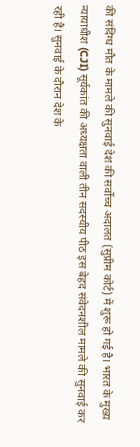की संदिग्ध मौत के मामले की सुनवाई देश की सर्वोच्च अदालत (सुप्रीम कोर्ट) में शुरू हो गई है। भारत के मुख्य न्यायाधीश (CJI) सूर्यकांत की अध्यक्षता वाली तीन सदस्यीय पीठ इस बेहद संवेदनशील मामले की सुनवाई कर रही है। सुनवाई के दौरान देश के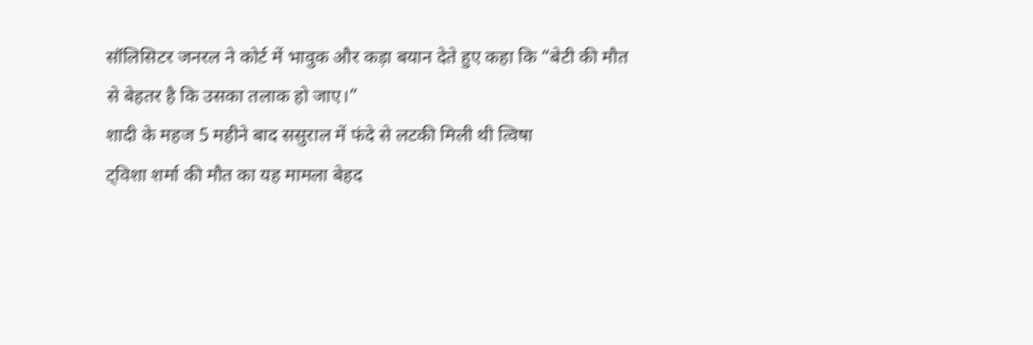सॉलिसिटर जनरल ने कोर्ट में भावुक और कड़ा बयान देते हुए कहा कि “बेटी की मौत से बेहतर है कि उसका तलाक हो जाए।”
शादी के महज 5 महीने बाद ससुराल में फंदे से लटकी मिली थी त्विषा
ट्विशा शर्मा की मौत का यह मामला बेहद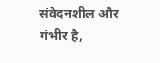संवेदनशील और गंभीर है,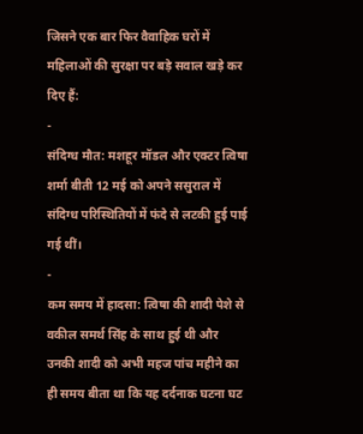जिसने एक बार फिर वैवाहिक घरों में महिलाओं की सुरक्षा पर बड़े सवाल खड़े कर दिए हैं:
-
संदिग्ध मौत: मशहूर मॉडल और एक्टर त्विषा शर्मा बीती 12 मई को अपने ससुराल में संदिग्ध परिस्थितियों में फंदे से लटकी हुई पाई गई थीं।
-
कम समय में हादसा: त्विषा की शादी पेशे से वकील समर्थ सिंह के साथ हुई थी और उनकी शादी को अभी महज पांच महीने का ही समय बीता था कि यह दर्दनाक घटना घट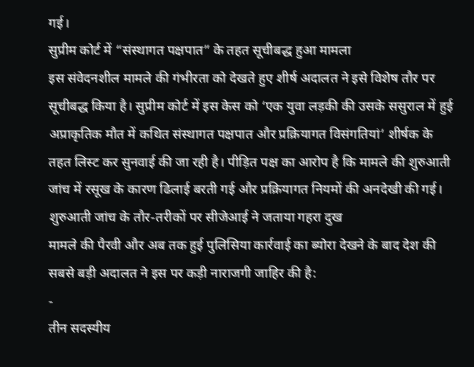गई।
सुप्रीम कोर्ट में “संस्थागत पक्षपात” के तहत सूचीबद्ध हुआ मामला
इस संवेदनशील मामले की गंभीरता को देखते हुए शीर्ष अदालत ने इसे विशेष तौर पर सूचीबद्ध किया है। सुप्रीम कोर्ट में इस केस को ‘एक युवा लड़की की उसके ससुराल में हुई अप्राकृतिक मौत में कथित संस्थागत पक्षपात और प्रक्रियागत विसंगतियां’ शीर्षक के तहत लिस्ट कर सुनवाई की जा रही है। पीड़ित पक्ष का आरोप है कि मामले की शुरुआती जांच में रसूख के कारण ढिलाई बरती गई और प्रक्रियागत नियमों की अनदेखी की गई।
शुरुआती जांच के तौर-तरीकों पर सीजेआई ने जताया गहरा दुख
मामले की पैरवी और अब तक हुई पुलिसिया कार्रवाई का ब्योरा देखने के बाद देश की सबसे बड़ी अदालत ने इस पर कड़ी नाराजगी जाहिर की है:
-
तीन सदस्यीय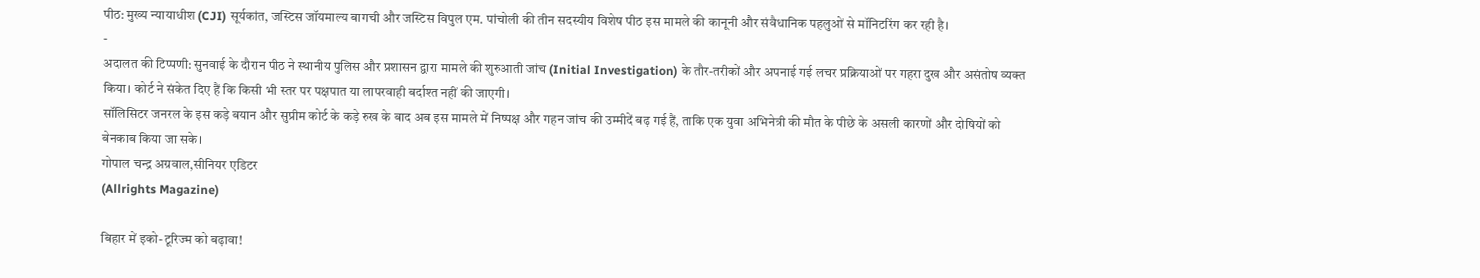पीठ: मुख्य न्यायाधीश (CJI) सूर्यकांत, जस्टिस जॉयमाल्य बागची और जस्टिस विपुल एम. पांचोली की तीन सदस्यीय विशेष पीठ इस मामले की कानूनी और संवैधानिक पहलुओं से मॉनिटरिंग कर रही है।
-
अदालत की टिप्पणी: सुनवाई के दौरान पीठ ने स्थानीय पुलिस और प्रशासन द्वारा मामले की शुरुआती जांच (Initial Investigation) के तौर-तरीकों और अपनाई गई लचर प्रक्रियाओं पर गहरा दुख और असंतोष व्यक्त किया। कोर्ट ने संकेत दिए हैं कि किसी भी स्तर पर पक्षपात या लापरवाही बर्दाश्त नहीं की जाएगी।
सॉलिसिटर जनरल के इस कड़े बयान और सुप्रीम कोर्ट के कड़े रुख के बाद अब इस मामले में निष्पक्ष और गहन जांच की उम्मीदें बढ़ गई हैं, ताकि एक युवा अभिनेत्री की मौत के पीछे के असली कारणों और दोषियों को बेनकाब किया जा सके।
गोपाल चन्द्र अग्रवाल,सीनियर एडिटर
(Allrights Magazine)

बिहार में इको-टूरिज्म को बढ़ावा!